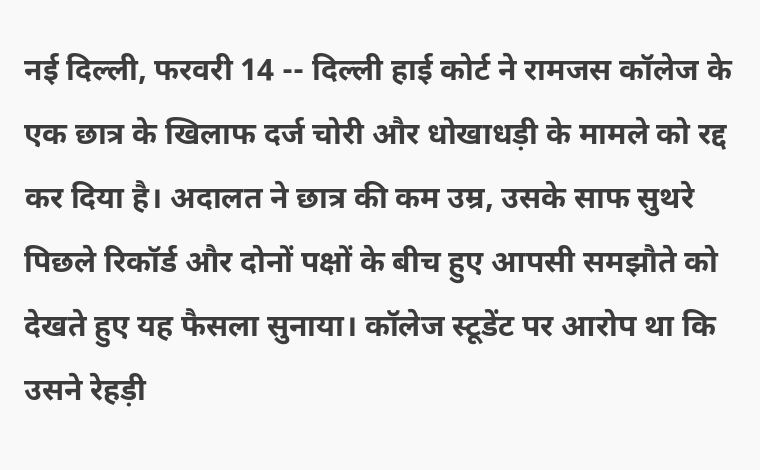नई दिल्ली, फरवरी 14 -- दिल्ली हाई कोर्ट ने रामजस कॉलेज के एक छात्र के खिलाफ दर्ज चोरी और धोखाधड़ी के मामले को रद्द कर दिया है। अदालत ने छात्र की कम उम्र, उसके साफ सुथरे पिछले रिकॉर्ड और दोनों पक्षों के बीच हुए आपसी समझौते को देखते हुए यह फैसला सुनाया। कॉलेज स्टूडेंट पर आरोप था कि उसने रेहड़ी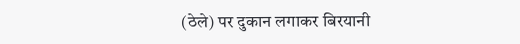(ठेले) पर दुकान लगाकर बिरयानी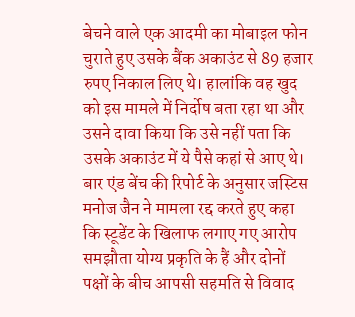बेचने वाले एक आदमी का मोबाइल फोन चुराते हुए उसके बैंक अकाउंट से 89 हजार रुपए निकाल लिए थे। हालांकि वह खुद को इस मामले में निर्दोष बता रहा था और उसने दावा किया कि उसे नहीं पता कि उसके अकाउंट में ये पैसे कहां से आए थे। बार एंड बेंच की रिपोर्ट के अनुसार जस्टिस मनोज जैन ने मामला रद्द करते हुए कहा कि स्टूडेंट के खिलाफ लगाए गए आरोप समझौता योग्य प्रकृति के हैं और दोनों पक्षों के बीच आपसी सहमति से विवाद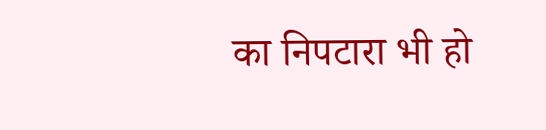का निपटारा भी हो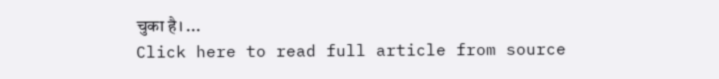चुका है। ...
Click here to read full article from source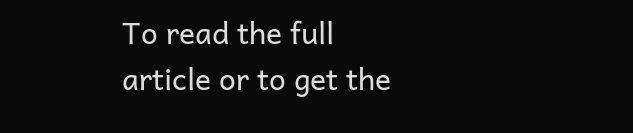To read the full article or to get the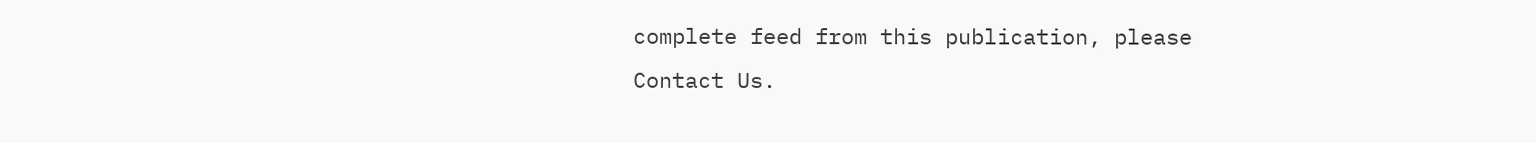complete feed from this publication, please
Contact Us.